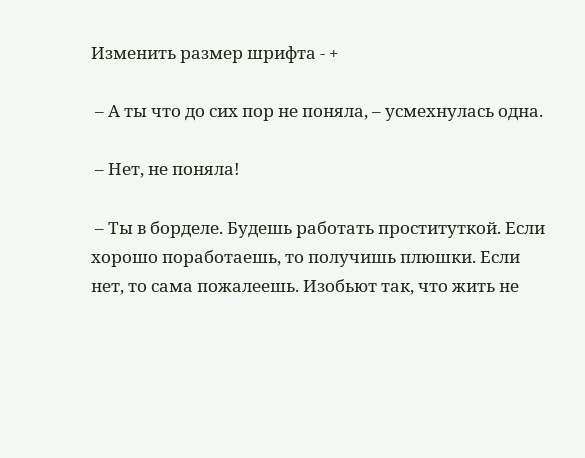Изменить размер шрифта - +

 – А ты что до сих пор не поняла, – усмехнулась одна.

 – Нет, не поняла!

 – Ты в борделе. Будешь работать проституткой. Если хорошо поработаешь, то получишь плюшки. Если нет, то сама пожалеешь. Изобьют так, что жить не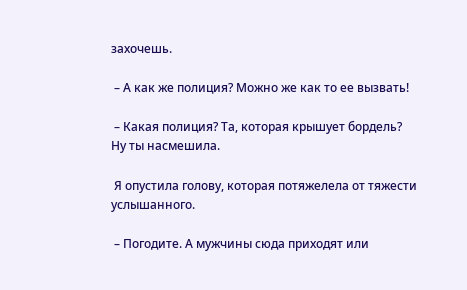захочешь.

 – А как же полиция? Можно же как то ее вызвать!

 – Какая полиция? Та, которая крышует бордель? Ну ты насмешила.

 Я опустила голову, которая потяжелела от тяжести услышанного.

 – Погодите. А мужчины сюда приходят или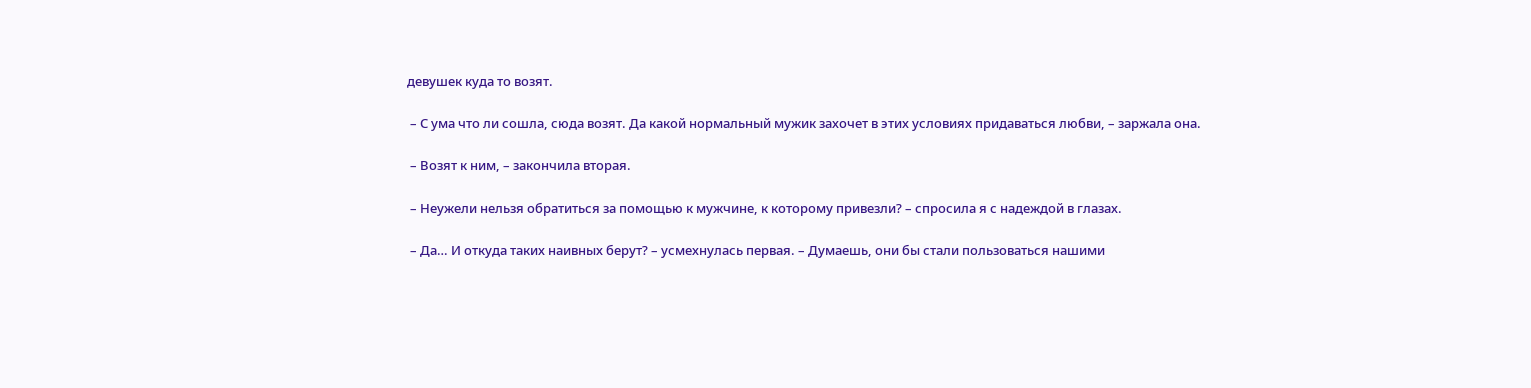девушек куда то возят.

 – С ума что ли сошла, сюда возят. Да какой нормальный мужик захочет в этих условиях придаваться любви, – заржала она.

 – Возят к ним, – закончила вторая.

 – Неужели нельзя обратиться за помощью к мужчине, к которому привезли? – спросила я с надеждой в глазах.

 – Да… И откуда таких наивных берут? – усмехнулась первая. – Думаешь, они бы стали пользоваться нашими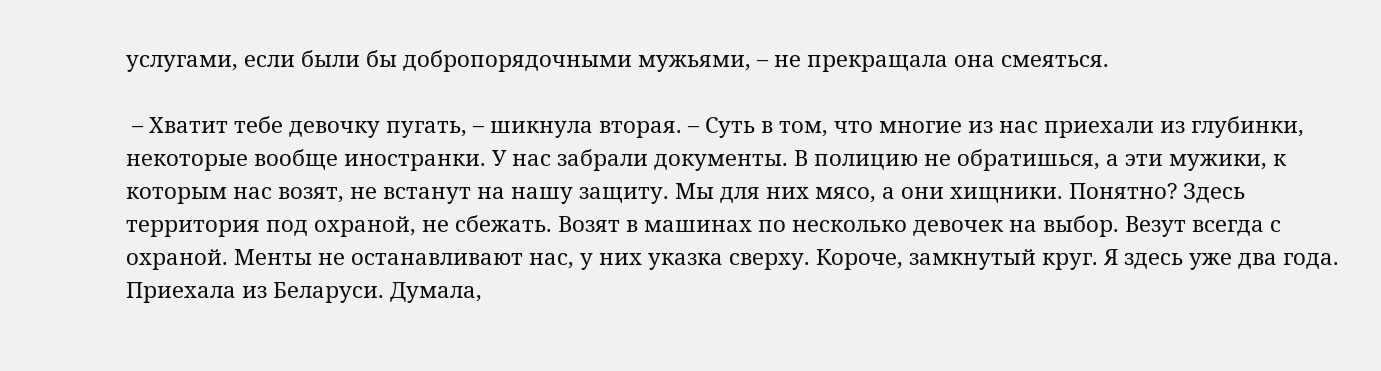услугами, если были бы добропорядочными мужьями, – не прекращала она смеяться.

 – Хватит тебе девочку пугать, – шикнула вторая. – Суть в том, что многие из нас приехали из глубинки, некоторые вообще иностранки. У нас забрали документы. В полицию не обратишься, а эти мужики, к которым нас возят, не встанут на нашу защиту. Мы для них мясо, а они хищники. Понятно? Здесь территория под охраной, не сбежать. Возят в машинах по несколько девочек на выбор. Везут всегда с охраной. Менты не останавливают нас, у них указка сверху. Короче, замкнутый круг. Я здесь уже два года. Приехала из Беларуси. Думала,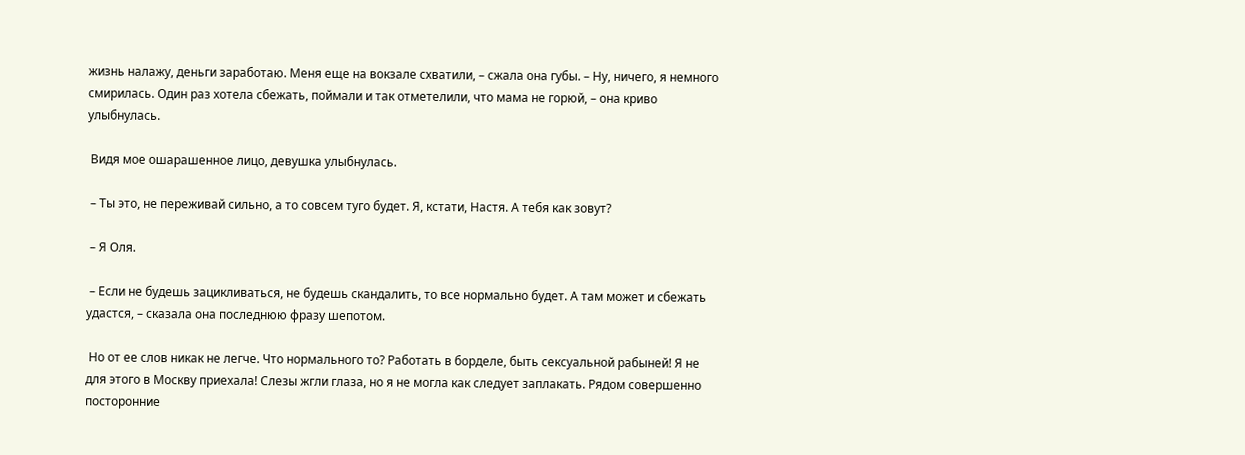жизнь налажу, деньги заработаю. Меня еще на вокзале схватили, – сжала она губы. – Ну, ничего, я немного смирилась. Один раз хотела сбежать, поймали и так отметелили, что мама не горюй, – она криво улыбнулась.

 Видя мое ошарашенное лицо, девушка улыбнулась.

 – Ты это, не переживай сильно, а то совсем туго будет. Я, кстати, Настя. А тебя как зовут?

 – Я Оля.

 – Если не будешь зацикливаться, не будешь скандалить, то все нормально будет. А там может и сбежать удастся, – сказала она последнюю фразу шепотом.

 Но от ее слов никак не легче. Что нормального то? Работать в борделе, быть сексуальной рабыней! Я не для этого в Москву приехала! Слезы жгли глаза, но я не могла как следует заплакать. Рядом совершенно посторонние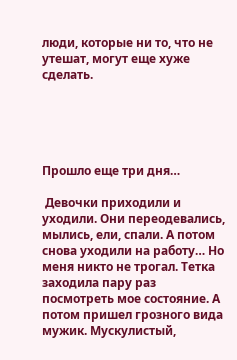люди, которые ни то, что не утешат, могут еще хуже сделать.





Прошло еще три дня…

 Девочки приходили и уходили. Они переодевались, мылись, ели, спали. А потом снова уходили на работу… Но меня никто не трогал. Тетка заходила пару раз посмотреть мое состояние. А потом пришел грозного вида мужик. Мускулистый,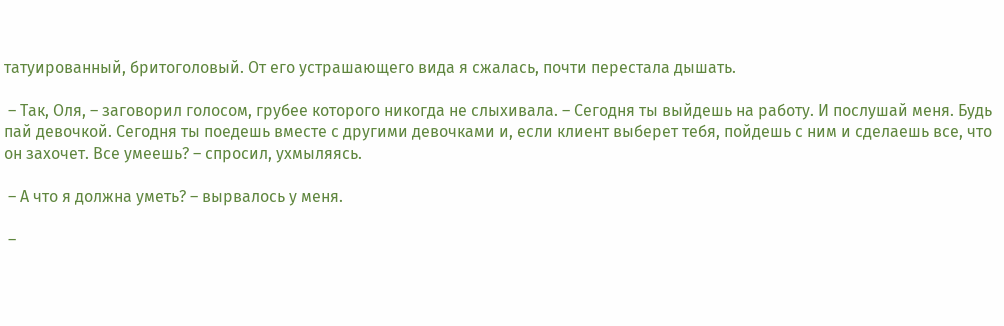татуированный, бритоголовый. От его устрашающего вида я сжалась, почти перестала дышать.

 – Так, Оля, – заговорил голосом, грубее которого никогда не слыхивала. – Сегодня ты выйдешь на работу. И послушай меня. Будь пай девочкой. Сегодня ты поедешь вместе с другими девочками и, если клиент выберет тебя, пойдешь с ним и сделаешь все, что он захочет. Все умеешь? – спросил, ухмыляясь.

 – А что я должна уметь? – вырвалось у меня.

 –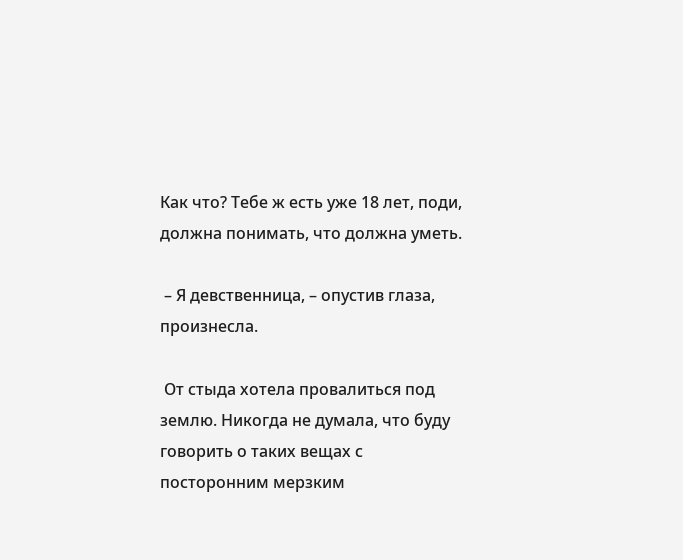Как что? Тебе ж есть уже 18 лет, поди, должна понимать, что должна уметь.

 – Я девственница, – опустив глаза, произнесла.

 От стыда хотела провалиться под землю. Никогда не думала, что буду говорить о таких вещах с посторонним мерзким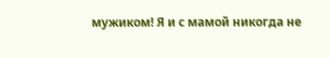мужиком! Я и с мамой никогда не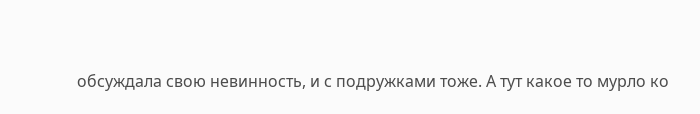обсуждала свою невинность, и с подружками тоже. А тут какое то мурло ко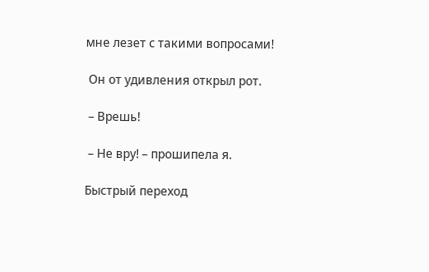мне лезет с такими вопросами!

 Он от удивления открыл рот.

 – Врешь!

 – Не вру! – прошипела я.

Быстрый переход